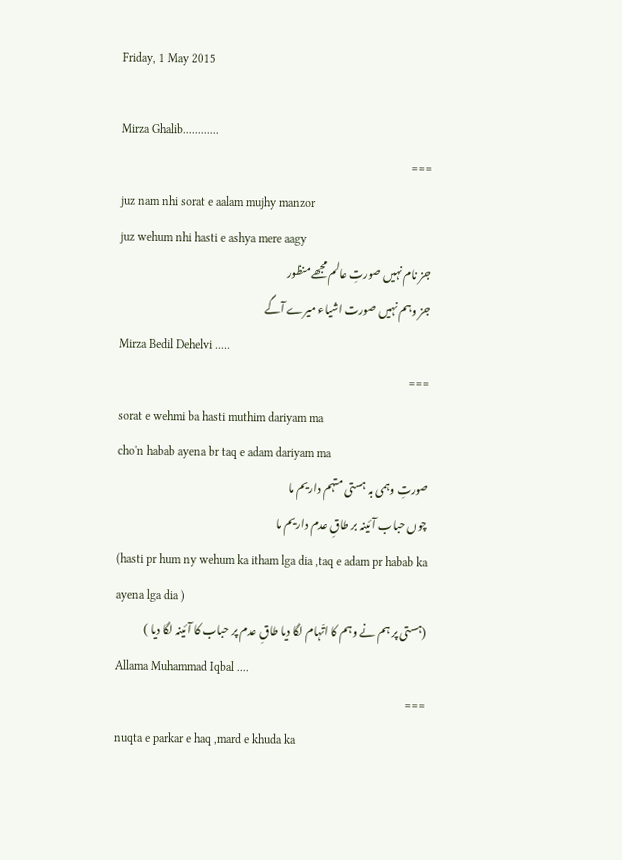Friday, 1 May 2015

Mirza Ghalib............
===
juz nam nhi sorat e aalam mujhy manzor
juz wehum nhi hasti e ashya mere aagy
جز نام نہیں صورتِ عالم مجھے منظور
جز وہم نہیں صورت اشیاء میرے آگے
Mirza Bedil Dehelvi .....
===
sorat e wehmi ba hasti muthim dariyam ma
cho'n habab ayena br taq e adam dariyam ma
صورتِ وہمی بہ ہستی متہم داریم ما
چوں حباب آئینہ بر طاقِ عدم داریم ما
(hasti pr hum ny wehum ka itham lga dia ,taq e adam pr habab ka ayena lga dia )
(ہستی پر ہم نے وہم کا اتّہام لگا دیا طاقِ عدم پر حباب کا آئینہ لگا دیا )
Allama Muhammad Iqbal ....
===
nuqta e parkar e haq ,mard e khuda ka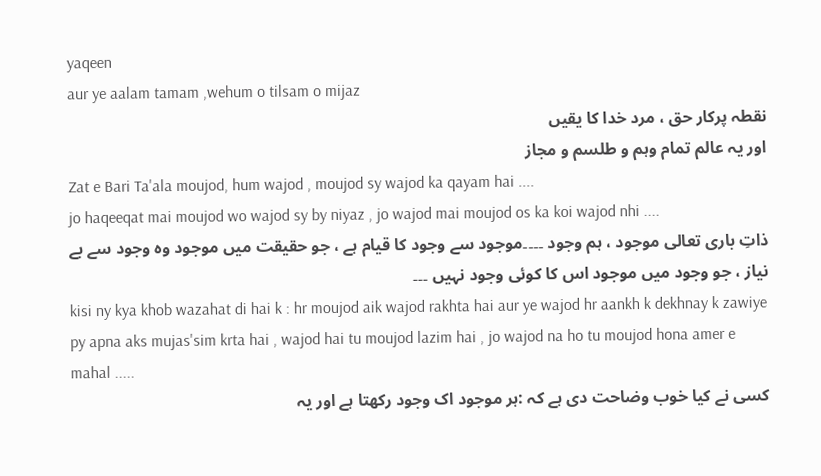yaqeen
aur ye aalam tamam ,wehum o tilsam o mijaz
نقطہ پرکار حق ، مرد خدا کا يقيں
اور يہ عالم تمام وہم و طلسم و مجاز
Zat e Bari Ta'ala moujod, hum wajod , moujod sy wajod ka qayam hai ....
jo haqeeqat mai moujod wo wajod sy by niyaz , jo wajod mai moujod os ka koi wajod nhi ....
ذاتِ باری تعالی موجود ، ہم وجود ۔۔۔۔موجود سے وجود کا قیام ہے ، جو حقیقت میں موجود وہ وجود سے بے نیاز ، جو وجود میں موجود اس کا کوئی وجود نہیں ۔۔۔
kisi ny kya khob wazahat di hai k : hr moujod aik wajod rakhta hai aur ye wajod hr aankh k dekhnay k zawiye py apna aks mujas'sim krta hai , wajod hai tu moujod lazim hai , jo wajod na ho tu moujod hona amer e mahal .....
کسی نے کیا خوب وضاحت دی ہے کہ :ہر موجود اک وجود رکھتا ہے اور یہ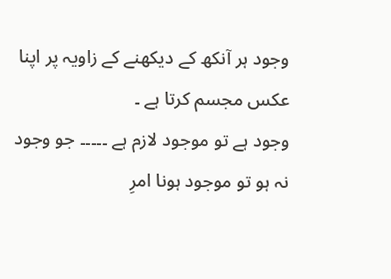وجود ہر آنکھ کے دیکھنے کے زاویہ پر اپنا عکس مجسم کرتا ہے ۔
وجود ہے تو موجود لازم ہے ۔۔۔۔۔ جو وجود نہ ہو تو موجود ہونا امرِ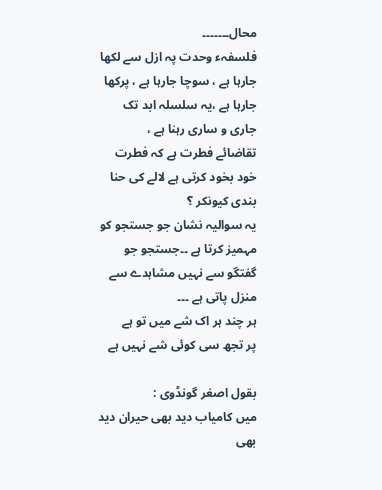محال۔۔۔۔۔۔۔
فلسفہء وحدت پہ ازل سے لکھا جارہا ہے ، سوچا جارہا ہے ، پرکھا جارہا ہے ،یہ سلسلہ ابد تک جاری و ساری رہنا ہے ،
تقاضائے فطرت ہے کہ فطرت خود بخود کرتی ہے لالے کی حنا بندی کیونکر ؟
یہ سوالیہ نشان جو جستجو کو مہمیز کرتا ہے ۔۔جستجو جو گفتگو سے نہیں مشاہدے سے منزل پاتی ہے ۔۔۔
ہر چند ہر اک شے میں تو ہے
پر تجھ سی کوئی شے نہیں ہے

بقول اصغر گونڈوی :
میں کامیاب دید بھی حیران دید بھی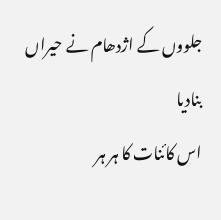جلووں کے اژدھام نے حیراں بنادیا
اس کائنات کا ہر ہر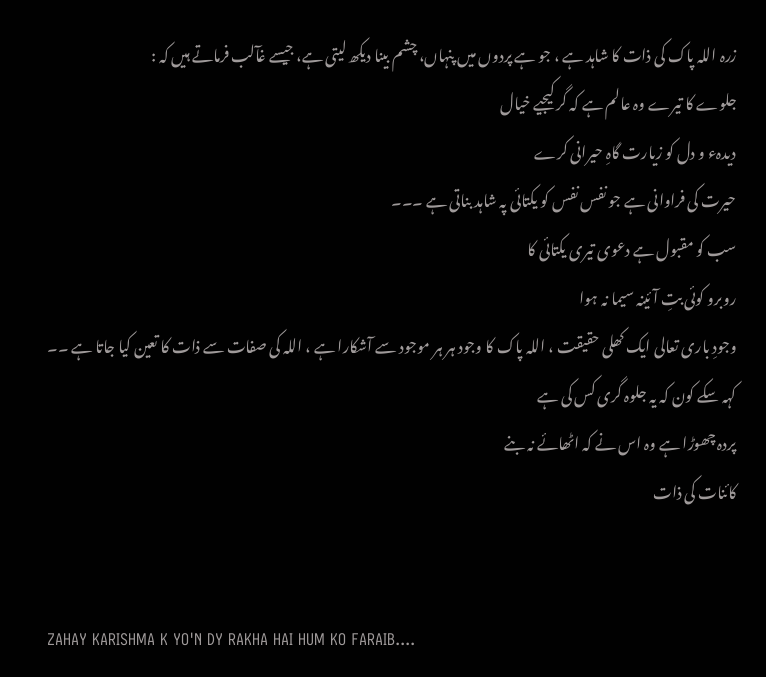زرہ اللہ پاک کی ذات کا شاہد ہے ، جو ہے پردوں میں پنہاں، چشم بینا دیکھ لیتی ہے، جیسے غآلب فرماتے ہیں کہ :
جلوے کا تیرے وہ عالم ہے کہ گر کیجیے خیال
دیدہء و دل کو زیارت گاہِ حیرانی کرے
حیرت کی فراوانی ہے جو نفس نفس کو یکتائی پہ شاہد بناتی ہے ۔۔۔
سب کو مقبول ہے دعوی تیری یکتائی کا
روبرو کوئی بتِ آئینہ سیما نہ ہوا
وجودِ باری تعالی ایک کھلی حقیقت ، اللہ پاک کا وجود ہر ہر موجود سے آشکارا ہے ، اللہ کی صفات سے ذات کا تعین کیا جاتا ہے ۔۔
کہہ سکے کون کہ یہ جلوہ گری کس کی ہے
پردہ چھوڑا ہے وہ اس نے کہ اٹھائے نہ بنے
کائنات کی ذات


ZAHAY KARISHMA K YO'N DY RAKHA HAI HUM KO FARAIB....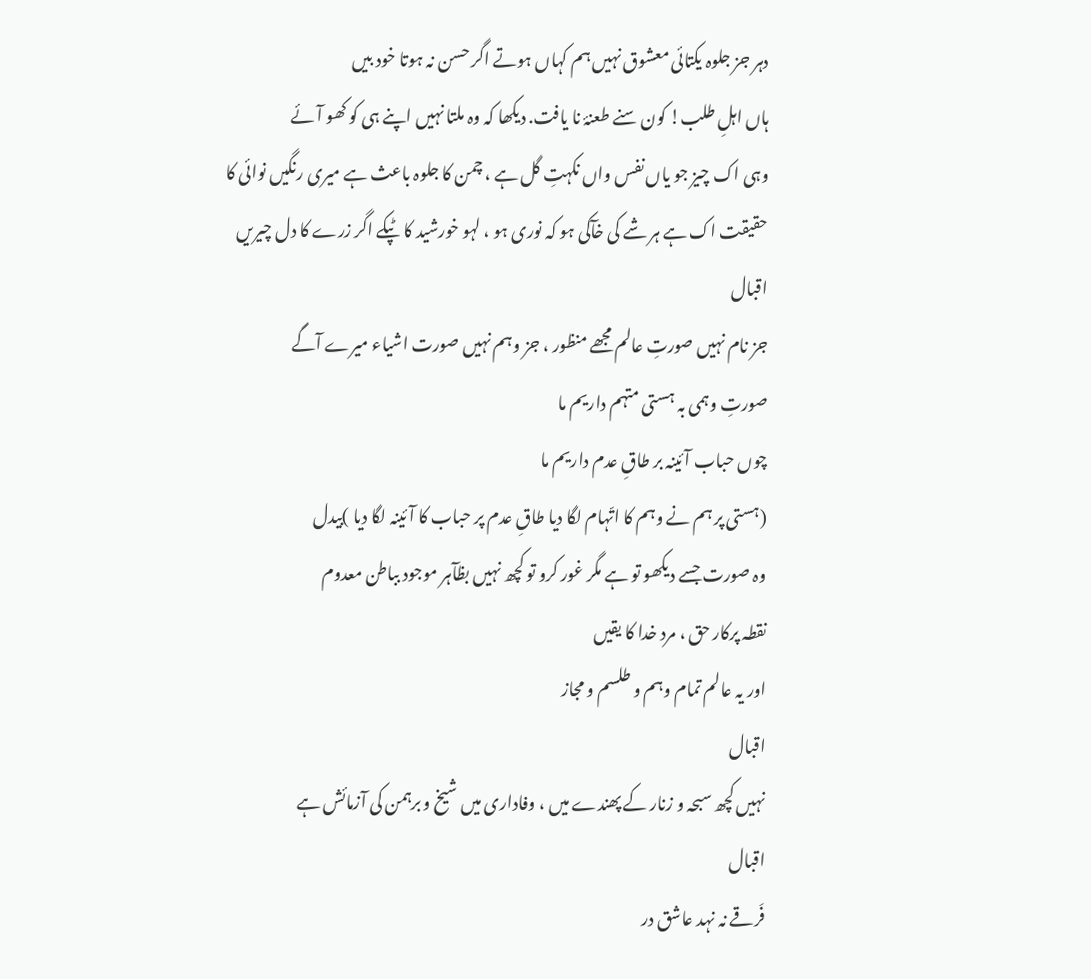دہر جز جلوہ یکتائی معشوق نہیں ہم کہاں ہوتے اگر حسن نہ ہوتا خود بیں
ہاں اہلِ طلب! کون سنے طعنۂ نا یافت. دیکھا کہ وہ ملتا نہیں اپنے ہی کو کھو آئے
وہی اک چیز جو یاں نفس واں نکہتِ گل ہے ، چمن کا جلوہ باعث ہے میری رنگیں نوائی کا
حقیقت اک ہے ہر شے کی خآکی ہو کہ نوری ہو ، لہو خورشید کا ٹپکے اگر زرے کا دل چیریں
اقبال
جز نام نہیں صورتِ عالم مجھے منظور ، جز وہم نہیں صورت اشیاء میرے آگے
صورتِ وہمی بہ ہستی متہم داریم ما
چوں حباب آئینہ بر طاقِ عدم داریم ما
(ہستی پر ہم نے وہم کا اتّہام لگا دیا طاقِ عدم پر حباب کا آئینہ لگا دیا )بیدل
وہ صورت جسے دیکھو تو ہے مگر غور کرو تو کچھ نہیں بظآہر موجود بباطن معدوم
نقطہ پرکار حق ، مرد خدا کا يقيں
اور يہ عالم تمام وہم و طلسم و مجاز
اقبال
نہیں کچھ سبحہ و زنار کے پھندے میں ، وفاداری میں شیخ و برہمن کی آزمائش ہے
اقبال
فَرقے نہ نہد عاشق در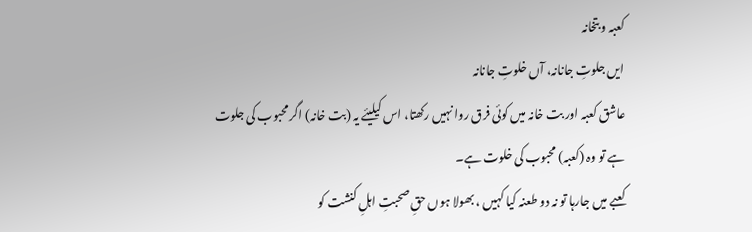کعبہ و بتخانہ
ایں جلوتِ جانانہ، آں خلوتِ جانانہ
عاشق کعبہ اور بت خانہ میں کوئی فرق روا نہیں رکھتا، اس کیلیئے یہ (بت خانہ) اگر محبوب کی جلوت ہے تو وہ (کعبہ) محبوب کی خلوت ہے۔
کعبے میں جارہا تو نہ دو طعنہ کیا کہیں ، بھولا ہوں حقِ صحبتِ اہلِ کنشت کو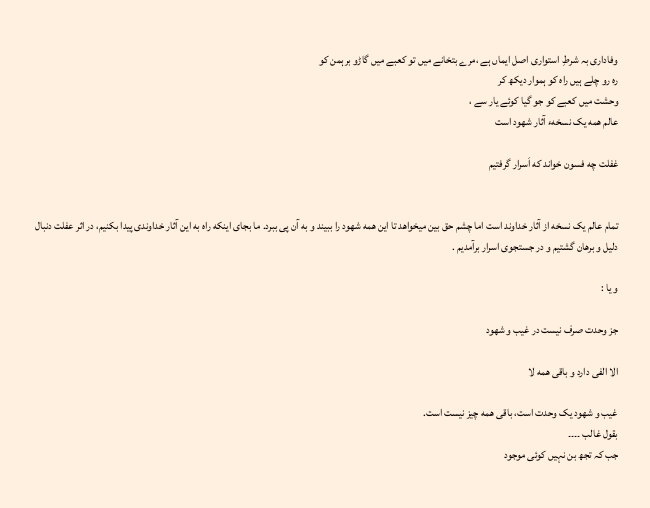وفاداری بہ شرطِ استواری اصل ایماں ہے ،مرے بتخانے میں تو کعبے میں گاڑو برہمن کو
رہ رو چلے ہیں راہ کو ہموار دیکھ کر
وحشت میں کعبے کو جو گیا کوئے یار سے ،
عالم همه یک نسخهء آثار شهود است

غفلت چه فسون خواند که اَسرار گرفتیم


تمام عالم یک نسخه از آثار خداوند است اما چشم حق بین میخواهد تا این همه شهود را ببیند و به آن پی ببرد. ما بجای اینکه راه به این آثار خداوندی پیدا بکنیم، در اثر عفلت دنبال دلیل و برهان گشتیم و در جستجوی اسرار برآمديم .

و یا :

جز وحدت صرف نیست در غیب و شهود

الا الفی دارد و باقی همه لا

غیب و شهود یک وحدت است، باقی همه چیز نیست است.
بقول غالب ۔۔۔۔
جب کہ تجھ بن نہیں کوئی موجود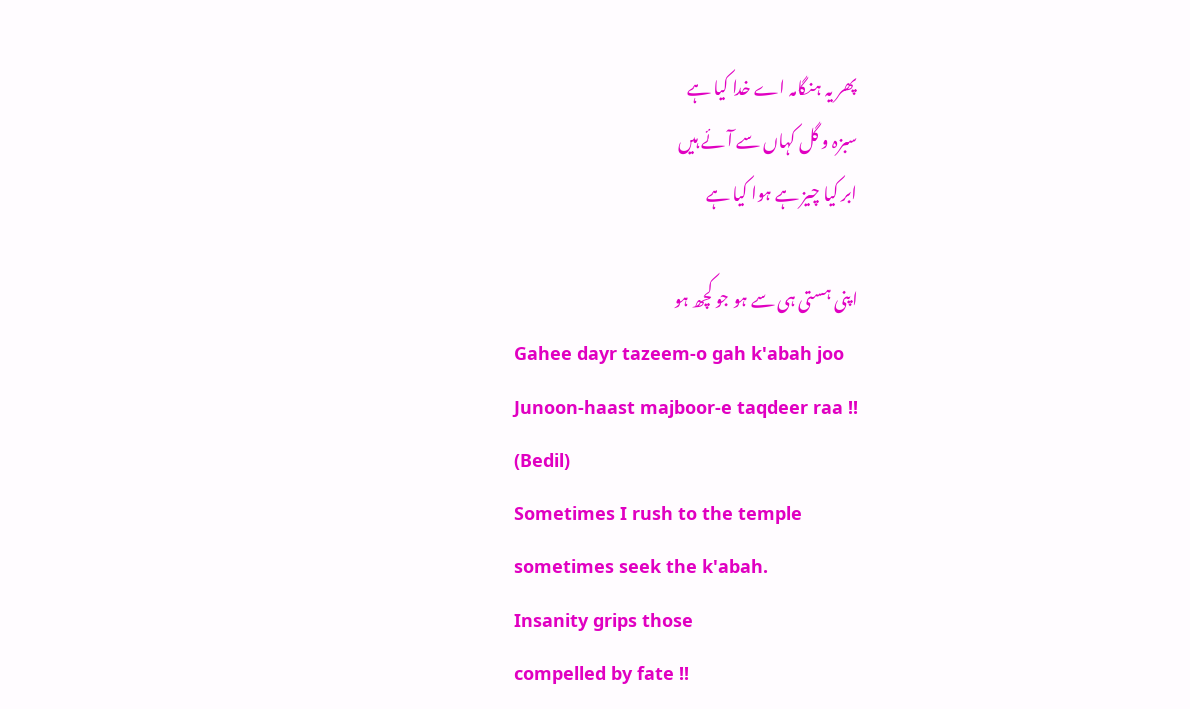پھر یہ ہنگامہ اے خدا کیا ہے
سبزہ و گل کہاں سے آئے ہیں
ابر کیا چیز ہے ہوا کیا ہے

اپنی ہستی ہی سے ہو جو کچھ ہو
Gahee dayr tazeem-o gah k'abah joo
Junoon-haast majboor-e taqdeer raa !!
(Bedil)
Sometimes I rush to the temple
sometimes seek the k'abah.
Insanity grips those
compelled by fate !!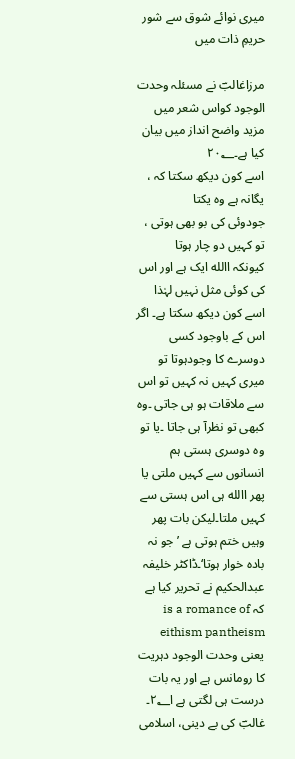میری نوائے شوق سے شور حریمِ ذات میں

مرزاغالبؔ نے مسئلہ وحدت الوجود کواس شعر میں مزید واضح انداز میں بیان کیا ہے۔۲۰؂
اسے کون دیکھ سکتا کہ ، یگانہ ہے وہ یکتا
جودوئی کی بو بھی ہوتی ، تو کہیں دو چار ہوتا
کیونکہ االله ایک ہے اور اس کی کوئی مثل نہیں لہٰذا اسے کون دیکھ سکتا ہے۔ اگر اس کے باوجود کسی دوسرے کا وجودہوتا تو میری کہیں نہ کہیں تو اس سے ملاقات ہو ہی جاتی ۔وہ کبھی تو نظرآ ہی جاتا ۔یا تو وہ دوسری ہستی ہم انسانوں سے کہیں ملتی یا پھر االله ہی اس ہستی سے کہیں ملتا۔لیکن بات پھر وہیں ختم ہوتی ہے ’جو نہ بادہ خوار ہوتا‘۔ڈاکٹر خلیفہ عبدالحکیم نے تحریر کیا ہے کہ is a romance of eithism pantheism یعنی وحدت الوجود دہریت کا رومانس ہے اور یہ بات درست ہی لگتی ہے ا۲؂۔ غالبؔ کی بے دینی، اسلامی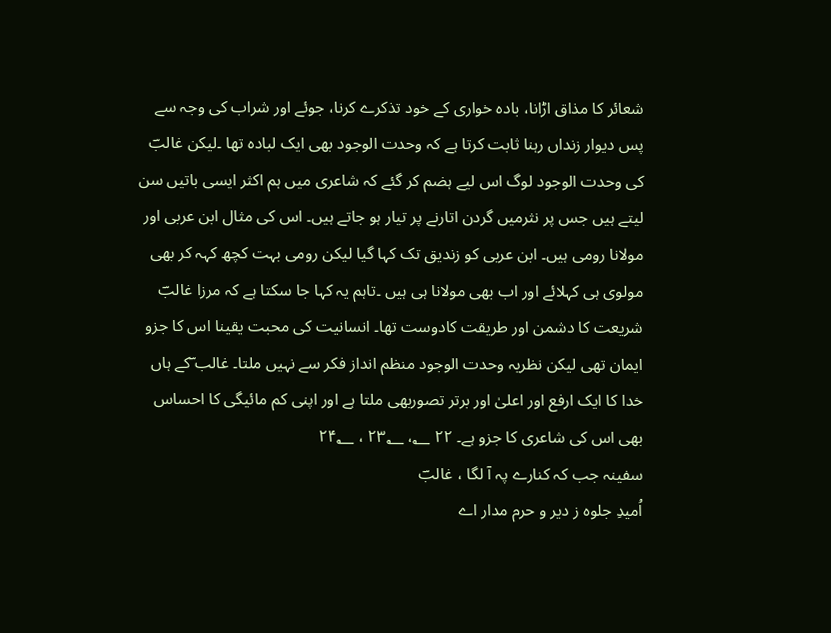شعائر کا مذاق اڑانا، بادہ خواری کے خود تذکرے کرنا، جوئے اور شراب کی وجہ سے پس دیوار زنداں رہنا ثابت کرتا ہے کہ وحدت الوجود بھی ایک لبادہ تھا ۔لیکن غالبؔ کی وحدت الوجود لوگ اس لیے ہضم کر گئے کہ شاعری میں ہم اکثر ایسی باتیں سن لیتے ہیں جس پر نثرمیں گردن اتارنے پر تیار ہو جاتے ہیں۔ اس کی مثال ابن عربی اور مولانا رومی ہیں۔ ابن عربی کو زندیق تک کہا گیا لیکن رومی بہت کچھ کہہ کر بھی مولوی ہی کہلائے اور اب بھی مولانا ہی ہیں ۔تاہم یہ کہا جا سکتا ہے کہ مرزا غالبؔ شریعت کا دشمن اور طریقت کادوست تھا۔ انسانیت کی محبت یقینا اس کا جزو ایمان تھی لیکن نظریہ وحدت الوجود منظم انداز فکر سے نہیں ملتا۔ غالب ؔکے ہاں خدا کا ایک ارفع اور اعلیٰ اور برتر تصوربھی ملتا ہے اور اپنی کم مائیگی کا احساس بھی اس کی شاعری کا جزو ہے۔ ۲۲ ؂، ۲۳؂ ، ۲۴؂
سفینہ جب کہ کنارے پہ آ لگا ، غالبؔ
اُمیدِ جلوہ ز دیر و حرم مدار اے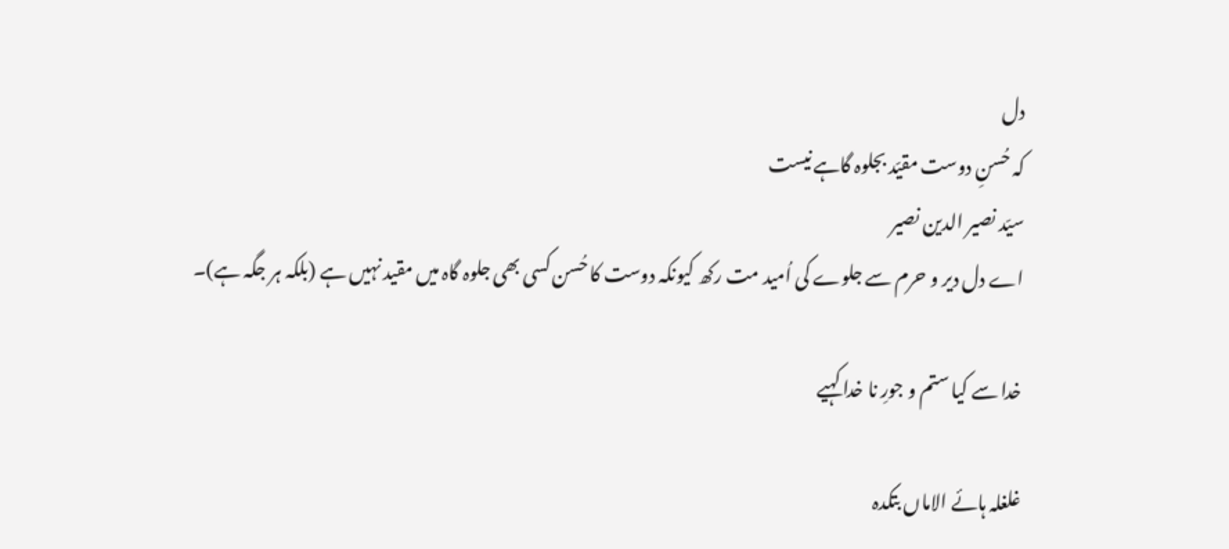دل
کہ حُسنِ دوست مقیّد بجلوہ گاہے نیست
سیّد نصیر الدین نصیر
اے دل دیر و حرم سے جلوے کی اُمید مت رکھ کیونکہ دوست کا حُسن کسی بھی جلوہ گاہ میں مقید نہیں ہے (بلکہ ہر جگہ ہے)۔

خدا سے کیا ستم و جورِ نا خدا کہیے

غلغلہ ہائے الاماں بتکدہ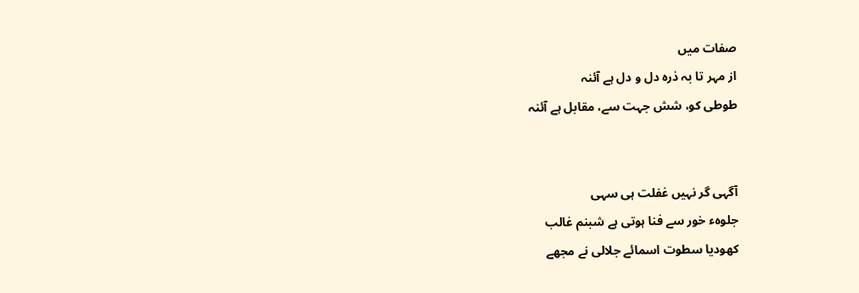صفات میں
از مہر تا بہ ذرہ دل و دل ہے آئنہ
طوطی کو، شش جہت سے، مقابل ہے آئنہ


آگہی گر نہیں غفلت ہی سہی
جلوہء خور سے فنا ہوتی ہے شبنم غالب
کھودیا سطوت اسمائے جلالی نے مجھے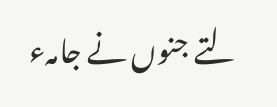لتے جنوں نے جامہء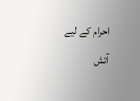احرام کے لیے
آتش